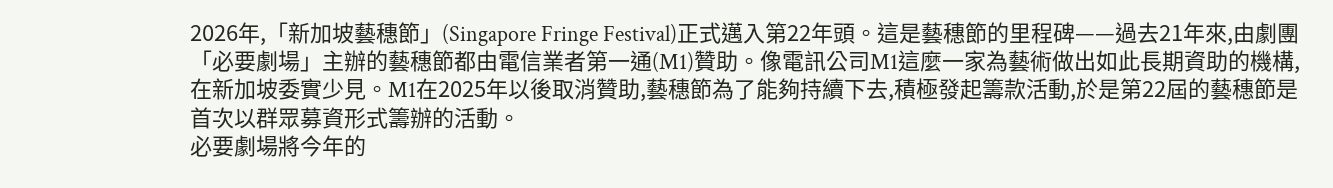2026年,「新加坡藝穗節」(Singapore Fringe Festival)正式邁入第22年頭。這是藝穗節的里程碑——過去21年來,由劇團「必要劇場」主辦的藝穗節都由電信業者第一通(M1)贊助。像電訊公司M1這麼一家為藝術做出如此長期資助的機構,在新加坡委實少見。M1在2025年以後取消贊助,藝穗節為了能夠持續下去,積極發起籌款活動,於是第22屆的藝穗節是首次以群眾募資形式籌辦的活動。
必要劇場將今年的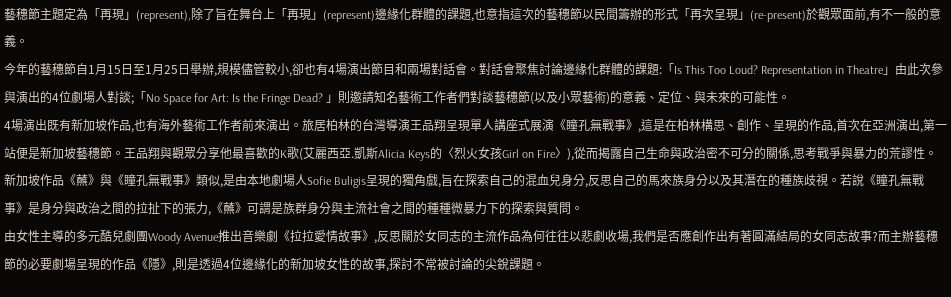藝穗節主題定為「再現」(represent),除了旨在舞台上「再現」(represent)邊緣化群體的課題,也意指這次的藝穗節以民間籌辦的形式「再次呈現」(re-present)於觀眾面前,有不一般的意義。
今年的藝穗節自1月15日至1月25日舉辦,規模儘管較小,卻也有4場演出節目和兩場對話會。對話會聚焦討論邊緣化群體的課題:「Is This Too Loud? Representation in Theatre」由此次參與演出的4位劇場人對談;「No Space for Art: Is the Fringe Dead? 」則邀請知名藝術工作者們對談藝穗節(以及小眾藝術)的意義、定位、與未來的可能性。
4場演出既有新加坡作品,也有海外藝術工作者前來演出。旅居柏林的台灣導演王品翔呈現單人講座式展演《瞳孔無戰事》,這是在柏林構思、創作、呈現的作品,首次在亞洲演出,第一站便是新加坡藝穗節。王品翔與觀眾分享他最喜歡的K歌(艾麗西亞.凱斯Alicia Keys的〈烈火女孩Girl on Fire〉),從而揭露自己生命與政治密不可分的關係,思考戰爭與暴力的荒謬性。
新加坡作品《蘸》與《瞳孔無戰事》類似,是由本地劇場人Sofie Buligis呈現的獨角戲,旨在探索自己的混血兒身分,反思自己的馬來族身分以及其潛在的種族歧視。若說《瞳孔無戰事》是身分與政治之間的拉扯下的張力,《蘸》可謂是族群身分與主流社會之間的種種微暴力下的探索與質問。
由女性主導的多元酷兒劇團Woody Avenue推出音樂劇《拉拉愛情故事》,反思關於女同志的主流作品為何往往以悲劇收場,我們是否應創作出有著圓滿結局的女同志故事?而主辦藝穗節的必要劇場呈現的作品《隱》,則是透過4位邊緣化的新加坡女性的故事,探討不常被討論的尖銳課題。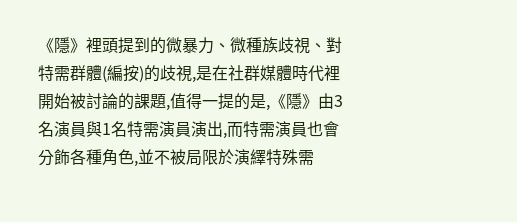《隱》裡頭提到的微暴力、微種族歧視、對特需群體(編按)的歧視,是在社群媒體時代裡開始被討論的課題,值得一提的是,《隱》由3名演員與1名特需演員演出,而特需演員也會分飾各種角色,並不被局限於演繹特殊需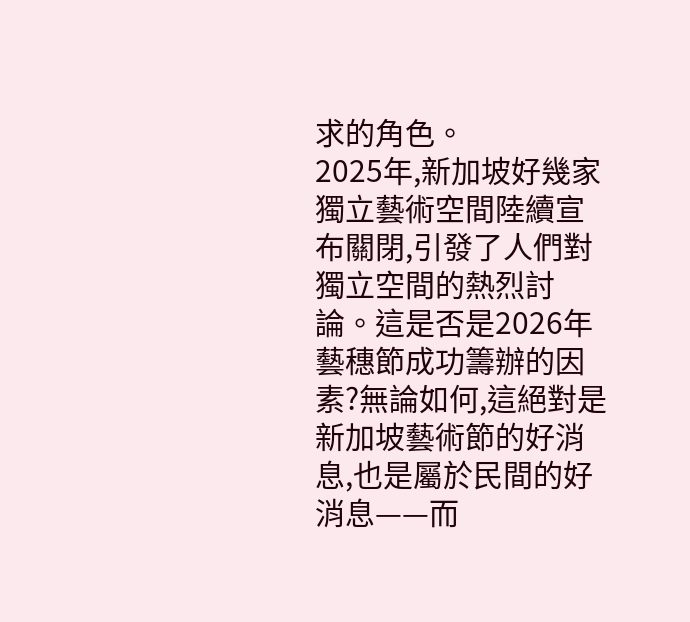求的角色。
2025年,新加坡好幾家獨立藝術空間陸續宣布關閉,引發了人們對獨立空間的熱烈討論。這是否是2026年藝穗節成功籌辦的因素?無論如何,這絕對是新加坡藝術節的好消息,也是屬於民間的好消息——而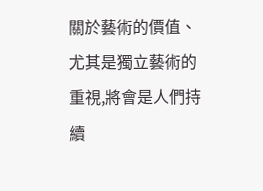關於藝術的價值、尤其是獨立藝術的重視,將會是人們持續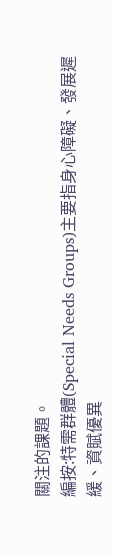關注的課題。
編按:特需群體(Special Needs Groups)主要指身心障礙、發展遲緩、資賦優異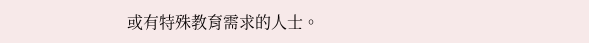或有特殊教育需求的人士。